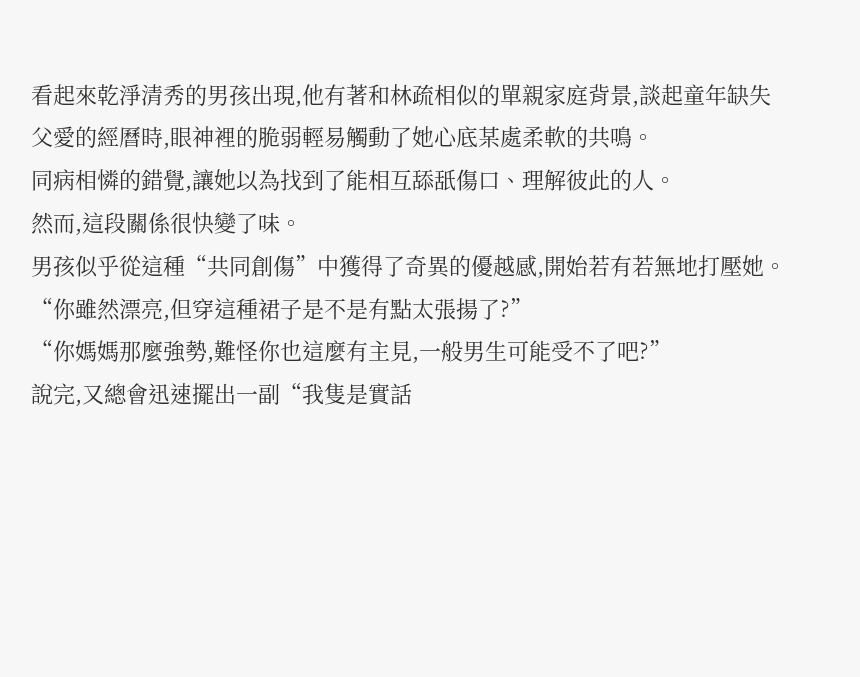看起來乾淨清秀的男孩出現,他有著和林疏相似的單親家庭背景,談起童年缺失父愛的經曆時,眼神裡的脆弱輕易觸動了她心底某處柔軟的共鳴。
同病相憐的錯覺,讓她以為找到了能相互舔舐傷口、理解彼此的人。
然而,這段關係很快變了味。
男孩似乎從這種“共同創傷”中獲得了奇異的優越感,開始若有若無地打壓她。
“你雖然漂亮,但穿這種裙子是不是有點太張揚了?”
“你媽媽那麼強勢,難怪你也這麼有主見,一般男生可能受不了吧?”
說完,又總會迅速擺出一副“我隻是實話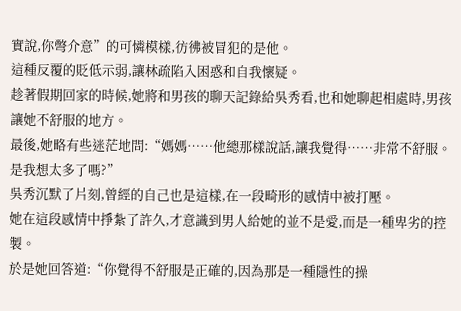實說,你彆介意”的可憐模樣,彷彿被冒犯的是他。
這種反覆的貶低示弱,讓林疏陷入困惑和自我懷疑。
趁著假期回家的時候,她將和男孩的聊天記錄給吳秀看,也和她聊起相處時,男孩讓她不舒服的地方。
最後,她略有些迷茫地問:“媽媽……他總那樣說話,讓我覺得……非常不舒服。
是我想太多了嗎?”
吳秀沉默了片刻,曾經的自己也是這樣,在一段畸形的感情中被打壓。
她在這段感情中掙紮了許久,才意識到男人給她的並不是愛,而是一種卑劣的控製。
於是她回答道:“你覺得不舒服是正確的,因為那是一種隱性的操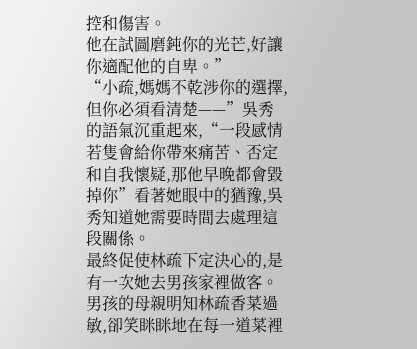控和傷害。
他在試圖磨鈍你的光芒,好讓你適配他的自卑。”
“小疏,媽媽不乾涉你的選擇,但你必須看清楚——”吳秀的語氣沉重起來,“一段感情若隻會給你帶來痛苦、否定和自我懷疑,那他早晚都會毀掉你”看著她眼中的猶豫,吳秀知道她需要時間去處理這段關係。
最終促使林疏下定決心的,是有一次她去男孩家裡做客。
男孩的母親明知林疏香菜過敏,卻笑眯眯地在每一道菜裡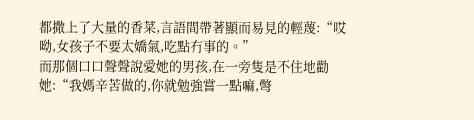都撒上了大量的香菜,言語間帶著顯而易見的輕蔑:“哎呦,女孩子不要太嬌氣,吃點冇事的。”
而那個口口聲聲說愛她的男孩,在一旁隻是不住地勸她:“我媽辛苦做的,你就勉強嘗一點嘛,彆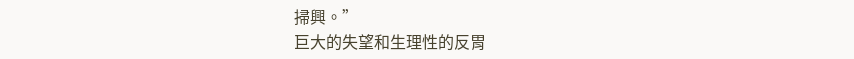掃興。”
巨大的失望和生理性的反胃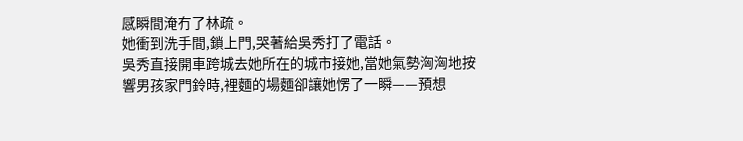感瞬間淹冇了林疏。
她衝到洗手間,鎖上門,哭著給吳秀打了電話。
吳秀直接開車跨城去她所在的城市接她,當她氣勢洶洶地按響男孩家門鈴時,裡麵的場麵卻讓她愣了一瞬——預想